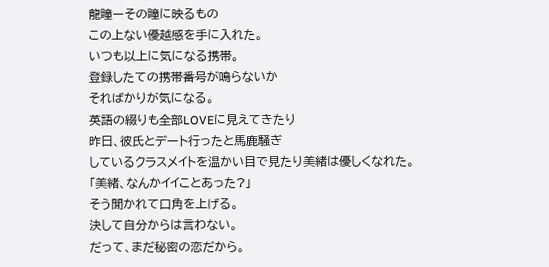龍瞳ーその瞳に映るもの
この上ない優越感を手に入れた。
いつも以上に気になる携帯。
登録したての携帯番号が鳴らないか
そればかりが気になる。
英語の綴りも全部LOVEに見えてきたり
昨日、彼氏とデート行ったと馬鹿騒ぎ
しているクラスメイトを温かい目で見たり美緒は優しくなれた。
「美緒、なんかイイことあった?」
そう聞かれて口角を上げる。
決して自分からは言わない。
だって、まだ秘密の恋だから。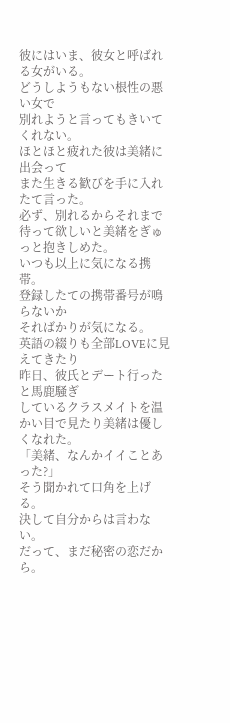彼にはいま、彼女と呼ばれる女がいる。
どうしようもない根性の悪い女で
別れようと言ってもきいてくれない。
ほとほと疲れた彼は美緒に出会って
また生きる歓びを手に入れたて言った。
必ず、別れるからそれまで待って欲しいと美緒をぎゅっと抱きしめた。
いつも以上に気になる携帯。
登録したての携帯番号が鳴らないか
そればかりが気になる。
英語の綴りも全部LOVEに見えてきたり
昨日、彼氏とデート行ったと馬鹿騒ぎ
しているクラスメイトを温かい目で見たり美緒は優しくなれた。
「美緒、なんかイイことあった?」
そう聞かれて口角を上げる。
決して自分からは言わない。
だって、まだ秘密の恋だから。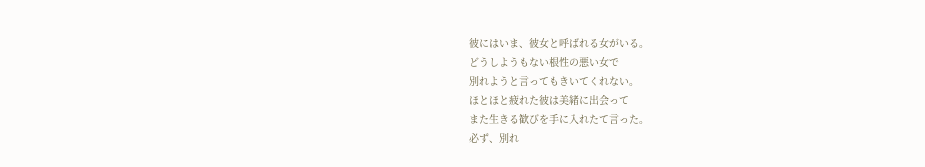彼にはいま、彼女と呼ばれる女がいる。
どうしようもない根性の悪い女で
別れようと言ってもきいてくれない。
ほとほと疲れた彼は美緒に出会って
また生きる歓びを手に入れたて言った。
必ず、別れ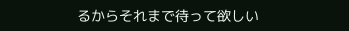るからそれまで待って欲しい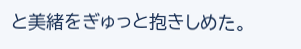と美緒をぎゅっと抱きしめた。